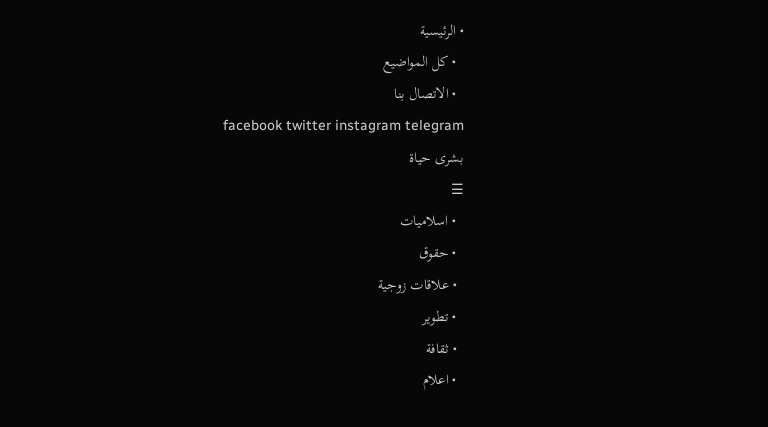• الرئيسية
  • كل المواضيع
  • الاتصال بنا
facebook twitter instagram telegram
بشرى حياة
☰
  • اسلاميات
  • حقوق
  • علاقات زوجية
  • تطوير
  • ثقافة
  • اعلام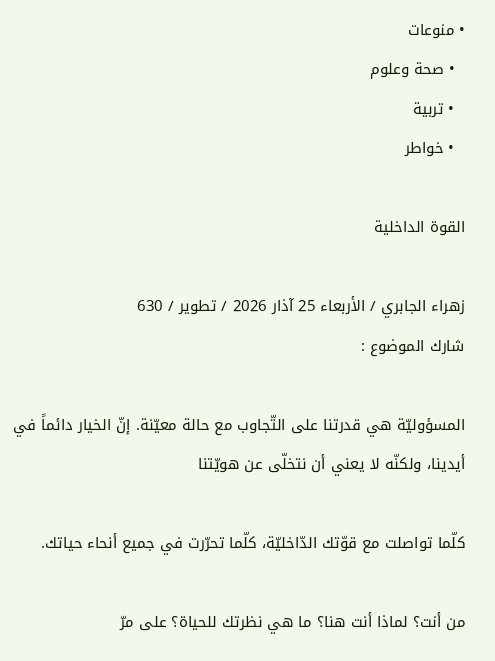• منوعات
  • صحة وعلوم
  • تربية
  • خواطر

القوة الداخلية

زهراء الجابري / الأربعاء 25 آذار 2026 / تطوير / 630
شارك الموضوع :

المسؤوليّة هي قدرتنا على التّجاوب مع حالة معيّنة. إنّ الخيار دائماً في أيدينا، ولكنّه لا يعني أن نتخلّى عن هويّتنا

كلّما تواصلت مع قوّتك الدّاخليّة، كلّما تحرّرت في جميع أنحاء حياتك.

من أنت؟ لماذا أنت هنا؟ ما هي نظرتك للحياة؟ على مرّ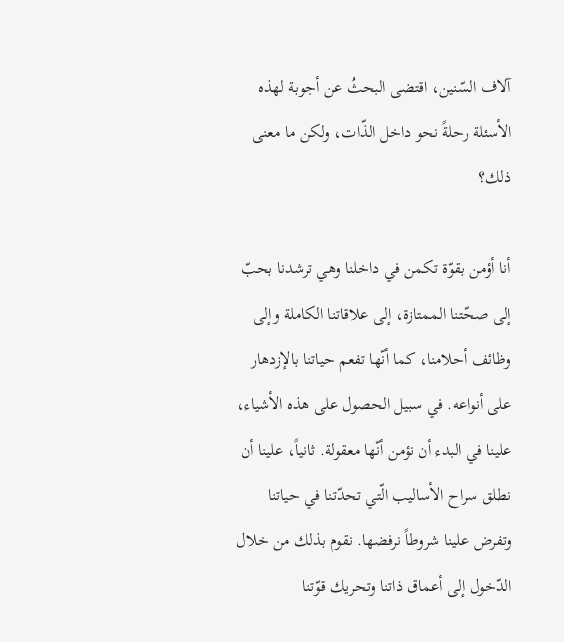آلاف السّنين، اقتضى البحثُ عن أجوبة لهذه الأسئلة رحلةً نحو داخل الذّات، ولكن ما معنى ذلك؟

أنا أؤمن بقوّة تكمن في داخلنا وهي ترشدنا بحبّ إلى صحّتنا الممتازة، إلى علاقاتنا الكاملة وإلى وظائف أحلامنا، كما أنّها تفعم حياتنا بالإزدهار على أنواعه. في سبيل الحصول على هذه الأشياء، علينا في البدء أن نؤمن أنّها معقولة. ثانياً، علينا أن نطلق سراح الأساليب الّتي تحدّتنا في حياتنا وتفرض علينا شروطاً نرفضها. نقوم بذلك من خلال الدّخول إلى أعماق ذاتنا وتحريك قوّتنا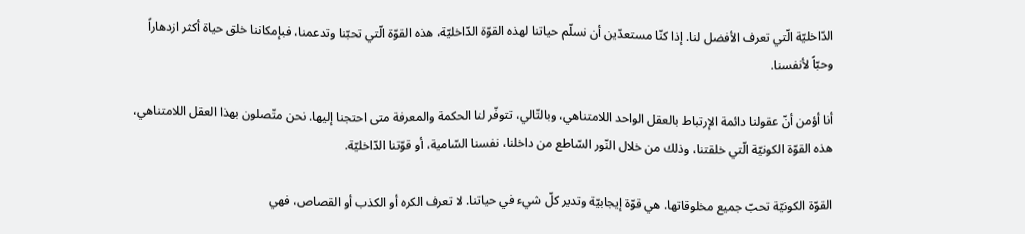الدّاخليّة الّتي تعرف الأفضل لنا. إذا كنّا مستعدّين أن نسلّم حياتنا لهذه القوّة الدّاخليّة، هذه القوّة الّتي تحبّنا وتدعمنا، فبإمكاننا خلق حياة أكثر ازدهاراً وحبّاً لأنفسنا.

أنا أؤمن أنّ عقولنا دائمة الإرتباط بالعقل الواحد اللامتناهي، وبالتّالي، تتوفّر لنا الحكمة والمعرفة متى احتجنا إليها. نحن متّصلون بهذا العقل اللامتناهي، هذه القوّة الكونيّة الّتي خلقتنا، وذلك من خلال النّور السّاطع من داخلنا، نفسنا السّامية، أو قوّتنا الدّاخليّة.

القوّة الكونيّة تحبّ جميع مخلوقاتها. هي قوّة إيجابيّة وتدير كلّ شيء في حياتنا. لا تعرف الكره أو الكذب أو القصاص، فهي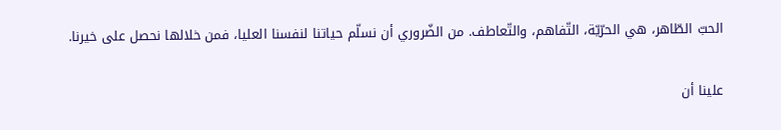الحبّ الطّاهر، هي الحرّيّة، التّفاهم، والتّعاطف. من الضّروري أن نسلّم حياتنا لنفسنا العليا، فمن خلالها نحصل على خيرنا.

علينا أن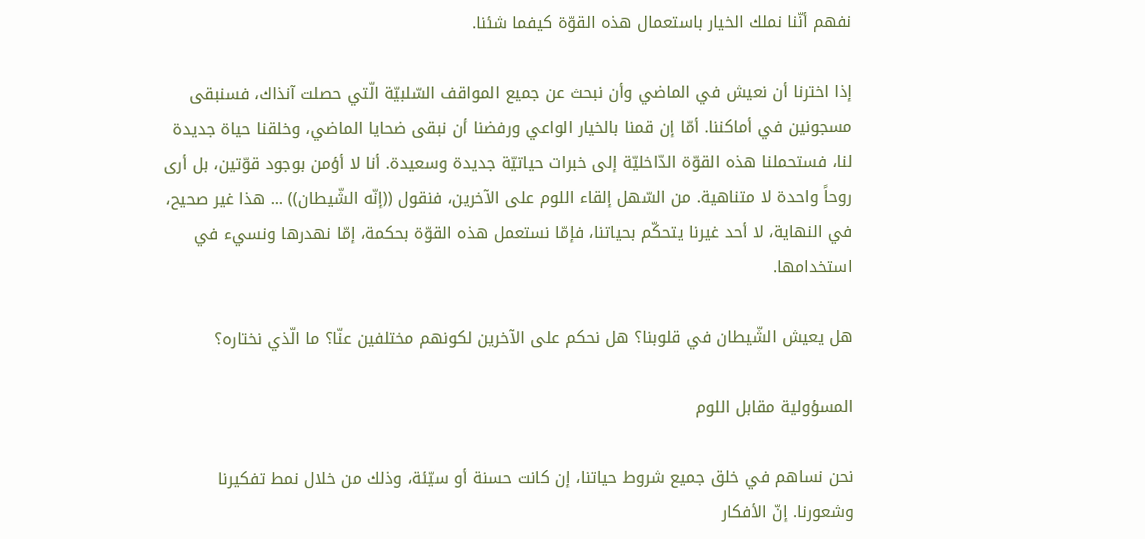نفهم أنّنا نملك الخيار باستعمال هذه القوّة كيفما شئنا.

إذا اخترنا أن نعيش في الماضي وأن نبحث عن جميع المواقف السّلبيّة الّتي حصلت آنذاك، فسنبقى مسجونين في أماكننا. أمّا إن قمنا بالخيار الواعي ورفضنا أن نبقى ضحايا الماضي، وخلقنا حياة جديدة لنا، فستحملنا هذه القوّة الدّاخليّة إلى خبرات حياتيّة جديدة وسعيدة. أنا لا أؤمن بوجود قوّتين، بل أرى روحاً واحدة لا متناهية. من السّهل إلقاء اللوم على الآخرين، فنقول ((إنّه الشّيطان)) ... هذا غير صحيح، في النهاية، لا أحد غيرنا يتحكّم بحياتنا، فإمّا نستعمل هذه القوّة بحكمة، إمّا نهدرها ونسيء في استخدامها.

هل يعيش الشّيطان في قلوبنا؟ هل نحكم على الآخرين لكونهم مختلفين عنّا؟ ما الّذي نختاره؟

المسؤولية مقابل اللوم

نحن نساهم في خلق جميع شروط حياتنا، إن كانت حسنة أو سيّئة، وذلك من خلال نمط تفكيرنا وشعورنا. إنّ الأفكار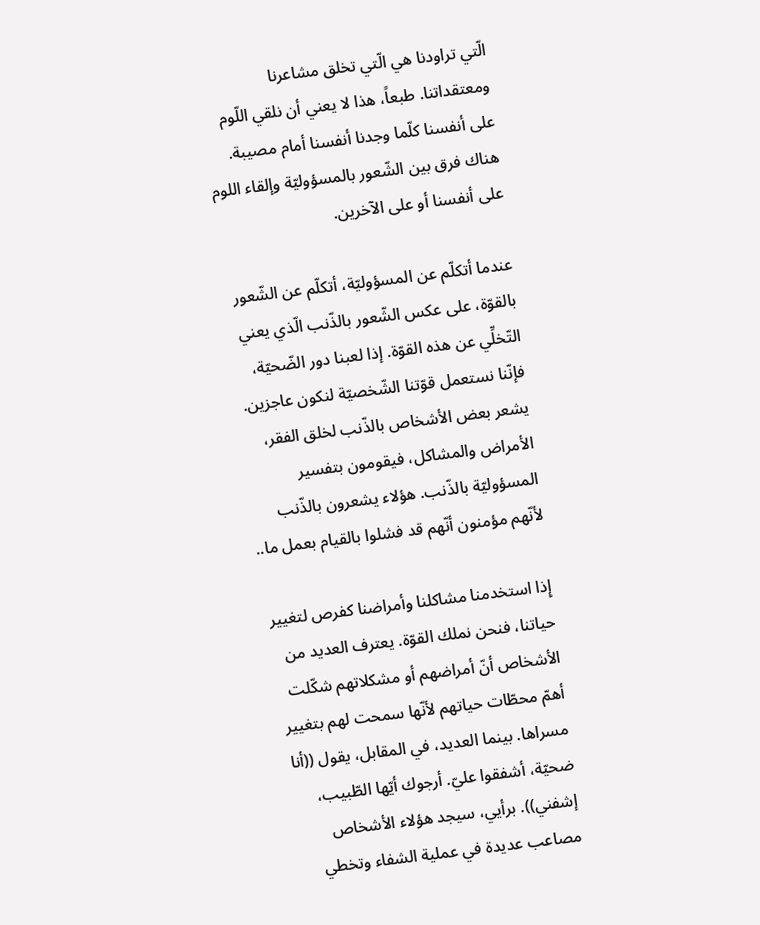الّتي تراودنا هي الّتي تخلق مشاعرنا ومعتقداتنا. طبعاً، هذا لا يعني أن نلقي اللّوم على أنفسنا كلّما وجدنا أنفسنا أمام مصيبة. هناك فرق بين الشّعور بالمسؤوليّة وإلقاء اللوم على أنفسنا أو على الآخرين.

عندما أتكلّم عن المسؤوليّة، أتكلّم عن الشّعور بالقوّة، على عكس الشّعور بالذّنب الّذي يعني التّخلِّي عن هذه القوّة. إذا لعبنا دور الضّحيّة، فإنّنا نستعمل قوّتنا الشّخصيّة لنكون عاجزين. يشعر بعض الأشخاص بالذّنب لخلق الفقر، الأمراض والمشاكل، فيقومون بتفسير المسؤوليّة بالذّنب. هؤلاء يشعرون بالذّنب لأنّهم مؤمنون أنّهم قد فشلوا بالقيام بعمل ما..

إِذا استخدمنا مشاكلنا وأمراضنا كفرص لتغيير حياتنا، فنحن نملك القوّة. يعترف العديد من الأشخاص أنّ أمراضهم أو مشكلاتهم شكّلت أهمّ محطّات حياتهم لأنّها سمحت لهم بتغيير مسراها. بينما العديد، في المقابل، يقول ((أنا ضحيّة، أشفقوا عليّ. أرجوك أيّها الطّبيب، إشفني)). برأيي، سيجد هؤلاء الأشخاص مصاعب عديدة في عملية الشفاء وتخطي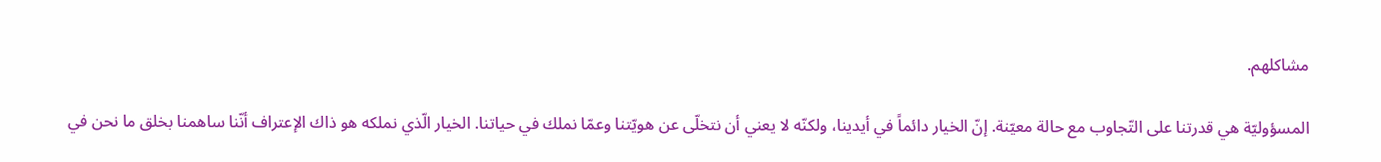مشاكلهم.

المسؤوليّة هي قدرتنا على التّجاوب مع حالة معيّنة. إنّ الخيار دائماً في أيدينا، ولكنّه لا يعني أن نتخلّى عن هويّتنا وعمّا نملك في حياتنا. الخيار الّذي نملكه هو ذاك الإعتراف أنّنا ساهمنا بخلق ما نحن في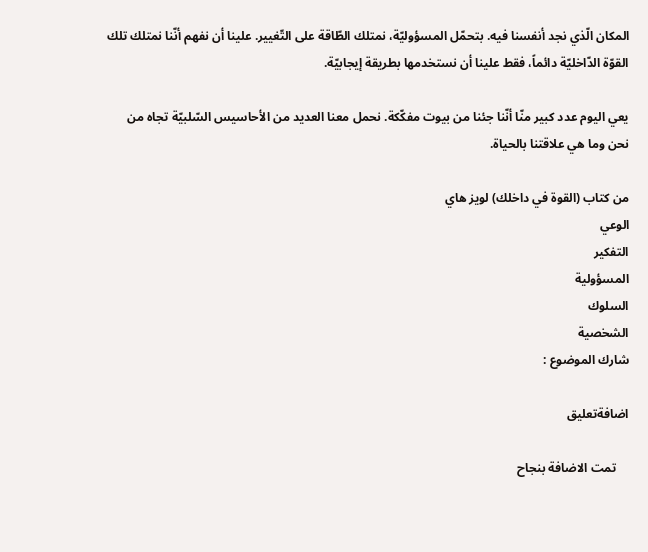المكان الّذي نجد أنفسنا فيه. بتحمّل المسؤوليّة، نمتلك الطّاقة على التّغيير. علينا أن نفهم أنّنا نمتلك تلك القوّة الدّاخليّة دائماً، فقط علينا أن نستخدمها بطريقة إيجابيّة.

يعي اليوم عدد كبير منّا أنّنا جئنا من بيوت مفكّكة. نحمل معنا العديد من الأحاسيس السّلبيّة تجاه من نحن وما هي علاقتنا بالحياة.

من كتاب (القوة في داخلك) لويز هاي
الوعي
التفكير
المسؤولية
السلوك
الشخصية
شارك الموضوع :

اضافةتعليق

    تمت الاضافة بنجاح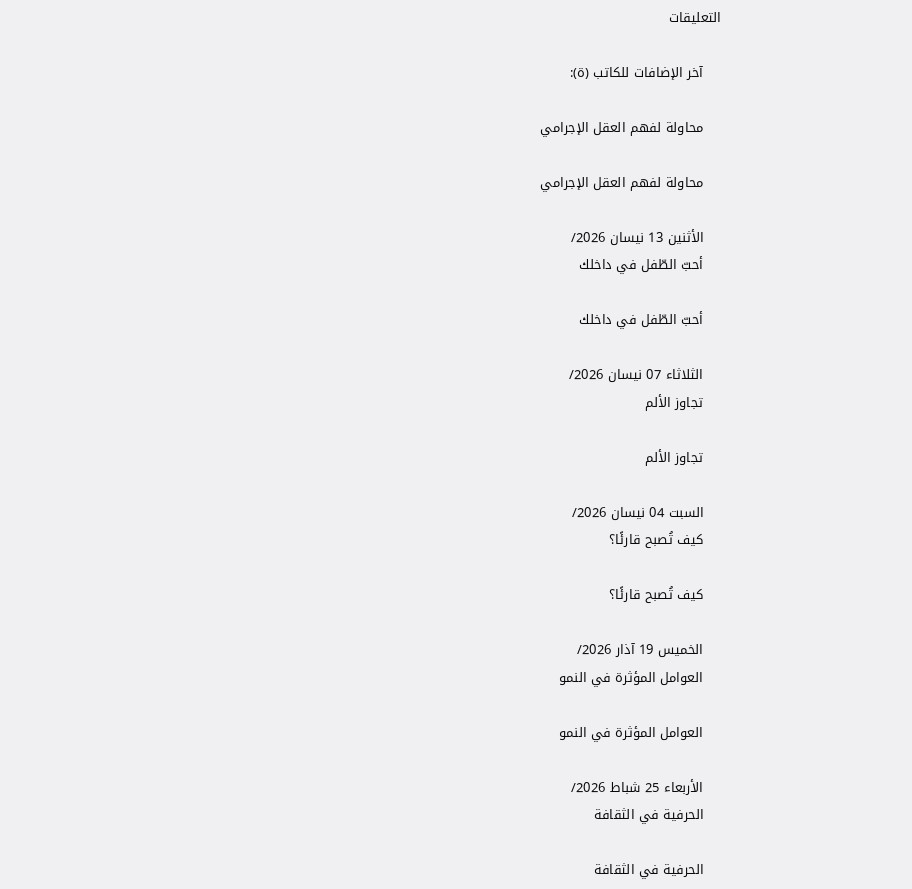التعليقات

    آخر الإضافات للكاتب (ة):

    محاولة لفهم العقل الإجرامي

    محاولة لفهم العقل الإجرامي

    الأثنين 13 نيسان 2026/
    أحبّ الطّفل في داخلك

    أحبّ الطّفل في داخلك

    الثلاثاء 07 نيسان 2026/
    تجاوز الألم

    تجاوز الألم

    السبت 04 نيسان 2026/
    كيف تُصبح قارئًا؟

    كيف تُصبح قارئًا؟

    الخميس 19 آذار 2026/
    العوامل المؤثرة في النمو

    العوامل المؤثرة في النمو

    الأربعاء 25 شباط 2026/
    الحرفية في الثقافة

    الحرفية في الثقافة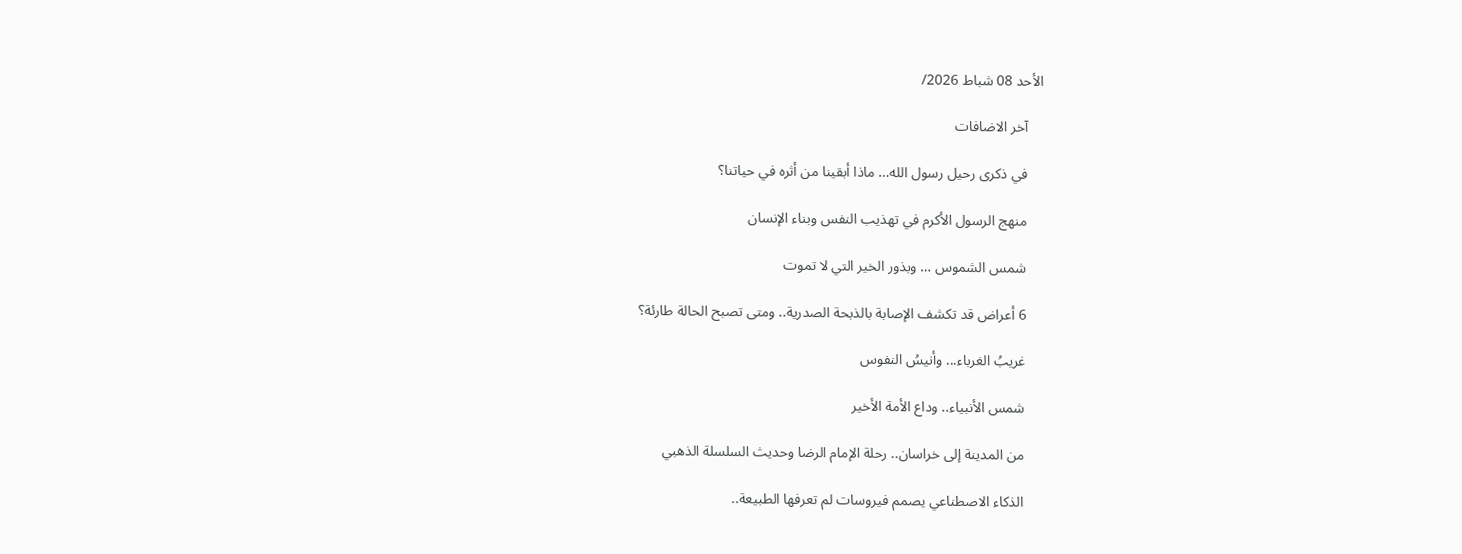الأحد 08 شباط 2026/

    آخر الاضافات

    في ذكرى رحيل رسول الله… ماذا أبقينا من أثره في حياتنا؟

    منهج الرسول الأكرم في تهذيب النفس وبناء الإنسان

    شمس الشموس … وبذور الخير التي لا تموت

    6 أعراض قد تكشف الإصابة بالذبحة الصدرية.. ومتى تصبح الحالة طارئة؟

    غريبُ الغرباء... وأنيسُ النفوس

    شمس الأنبياء.. وداع الأمة الأخير

    من المدينة إلى خراسان.. رحلة الإمام الرضا وحديث السلسلة الذهبي

    الذكاء الاصطناعي يصمم فيروسات لم تعرفها الطبيعة..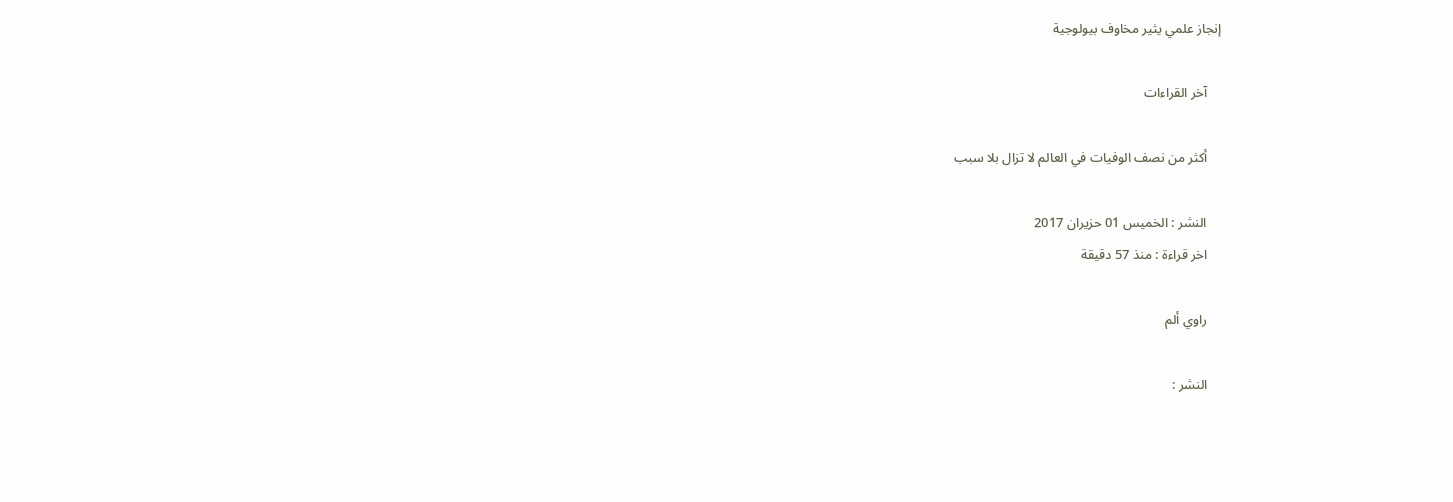إنجاز علمي يثير مخاوف بيولوجية

    آخر القراءات

    أكثر من نصف الوفيات في العالم لا تزال بلا سبب

    النشر : الخميس 01 حزيران 2017
    اخر قراءة : منذ 57 دقيقة

    راوي ألم

    النشر :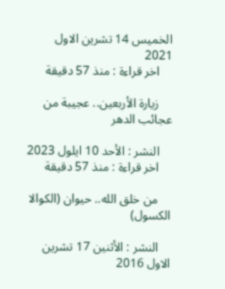الخميس 14 تشرين الاول 2021
    اخر قراءة : منذ 57 دقيقة

    زيارة الأربعين.. عجيبة من عجائب الدهر

    النشر : الأحد 10 ايلول 2023
    اخر قراءة : منذ 57 دقيقة

    من خلق الله.. حيوان (الكوالا الكسول)

    النشر : الأثنين 17 تشرين الاول 2016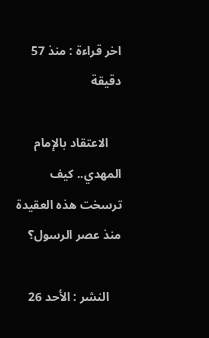اخر قراءة : منذ 57 دقيقة

    الاعتقاد بالإمام المهدي.. كيف ترسخت هذه العقيدة منذ عصر الرسول؟

    النشر : الأحد 26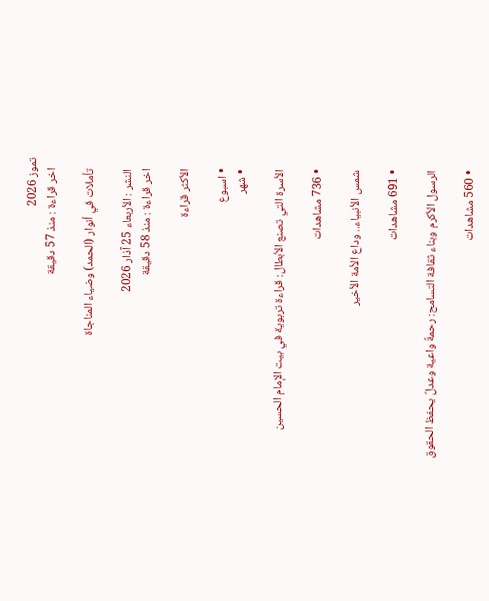تموز 2026
    اخر قراءة : منذ 57 دقيقة

    تأملات في أنوار (الحمد) وضياء المناجاة

    النشر : الأربعاء 25 آذار 2026
    اخر قراءة : منذ 58 دقيقة

    الأكثر قراءة

    • اسبوع
    • شهر

    الأسرة التي تصنع الأبطال: قراءة تربوية في بيت الإمام الحسين

    • 736 مشاهدات

    شمس الأنبياء.. وداع الأمة الأخير

    • 691 مشاهدات

    الرسول الأكرم وبناء ثقافة التسامح: رحمةٌ واعية وعدلٌ يحفظ الحقوق

    • 560 مشاهدات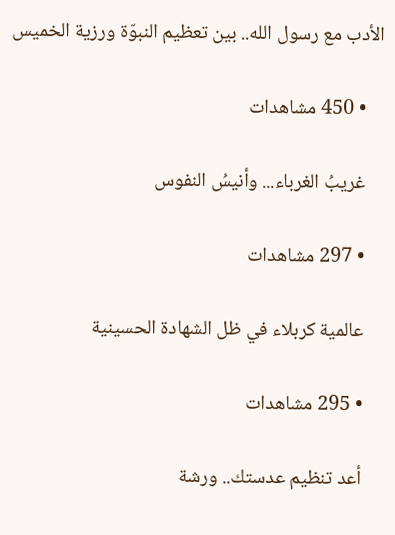الأدب مع رسول الله.. بين تعظيم النبوّة ورزية الخميس

    • 450 مشاهدات

    غريبُ الغرباء... وأنيسُ النفوس

    • 297 مشاهدات

    عالمية كربلاء في ظل الشهادة الحسينية

    • 295 مشاهدات

    أعد تنظيم عدستك.. ورشة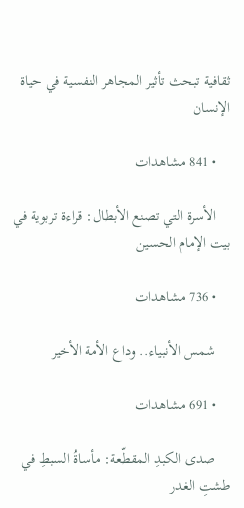ثقافية تبحث تأثير المجاهر النفسية في حياة الإنسان

    • 841 مشاهدات

    الأسرة التي تصنع الأبطال: قراءة تربوية في بيت الإمام الحسين

    • 736 مشاهدات

    شمس الأنبياء.. وداع الأمة الأخير

    • 691 مشاهدات

    صدى الكبدِ المقطّعة: مأساةُ السبطِ في طشتِ الغدر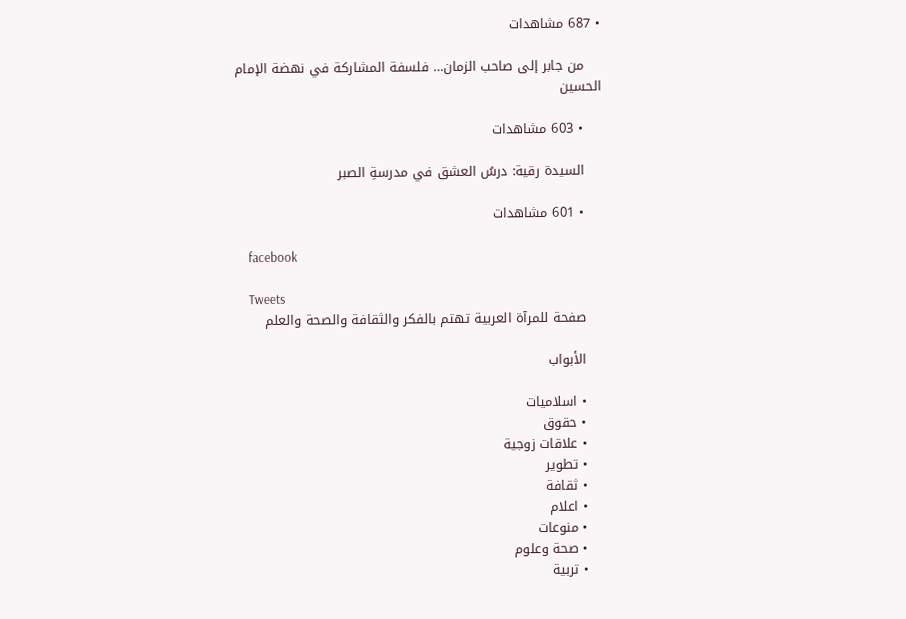• 687 مشاهدات

    من جابر إلى صاحب الزمان… فلسفة المشاركة في نهضة الإمام الحسين

    • 603 مشاهدات

    السيدة رقية: درسُ العشق في مدرسةِ الصبر

    • 601 مشاهدات

    facebook

    Tweets
    صفحة للمرآة العربية تهتم بالفكر والثقافة والصحة والعلم

    الأبواب

    • اسلاميات
    • حقوق
    • علاقات زوجية
    • تطوير
    • ثقافة
    • اعلام
    • منوعات
    • صحة وعلوم
    • تربية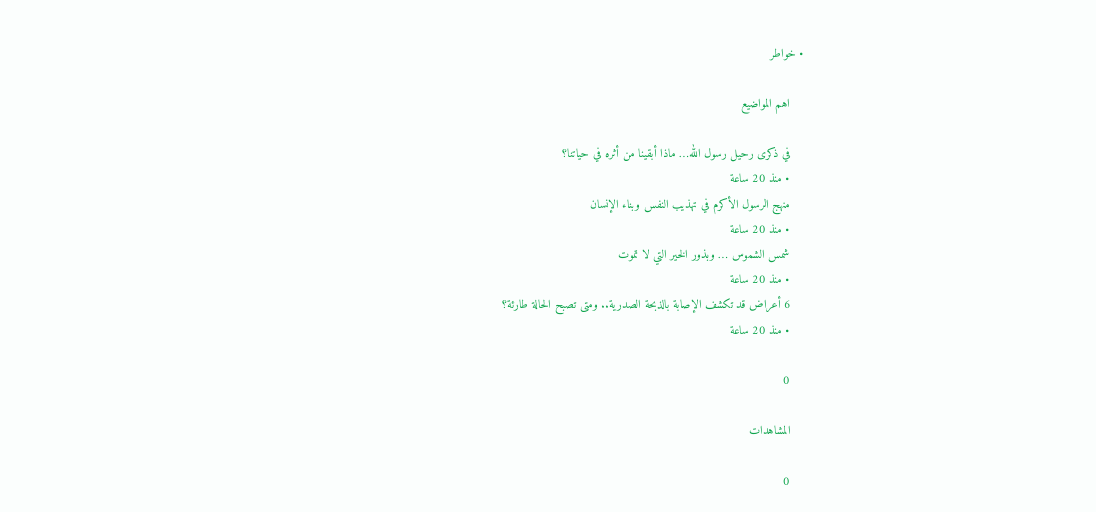• خواطر

    اهم المواضيع

    في ذكرى رحيل رسول الله… ماذا أبقينا من أثره في حياتنا؟
    • منذ 20 ساعة
    منهج الرسول الأكرم في تهذيب النفس وبناء الإنسان
    • منذ 20 ساعة
    شمس الشموس … وبذور الخير التي لا تموت
    • منذ 20 ساعة
    6 أعراض قد تكشف الإصابة بالذبحة الصدرية.. ومتى تصبح الحالة طارئة؟
    • منذ 20 ساعة

    0

    المشاهدات

    0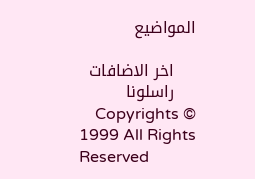المواضيع

    اخر الاضافات
    راسلونا
    Copyrights © 1999 All Rights Reserved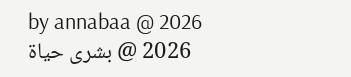by annabaa @ 2026
    2026 @ بشرى حياة